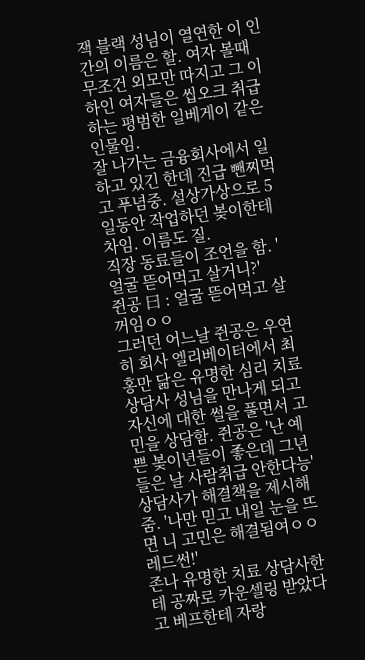잭 블랙 성님이 열연한 이 인간의 이름은 할. 여자 볼때 무조건 외모만 따지고 그 이하인 여자들은 씹오크 취급하는 평범한 일베게이 같은 인물임.
잘 나가는 금융회사에서 일하고 있긴 한데 진급 뺀찌먹고 푸념중. 설상가상으로 5일동안 작업하던 봊이한테 차임. 이름도 질.
직장 동료들이 조언을 함. '얼굴 뜯어먹고 살거니?'
쥔공 曰 : 얼굴 뜯어먹고 살꺼임ㅇㅇ
그러던 어느날 쥔공은 우연히 회사 엘리베이터에서 최홍만 닮은 유명한 심리 치료 상담사 성님을 만나게 되고
자신에 대한 썰을 풀면서 고민을 상담함. 쥔공은 '난 예쁜 봊이년들이 좋은데 그년들은 날 사람취급 안한다능'
상담사가 해결책을 제시해줌. '나만 믿고 내일 눈을 뜨면 니 고민은 해결됨여ㅇㅇ레드썬!'
존나 유명한 치료 상담사한테 공짜로 카운셀링 받았다고 베프한테 자랑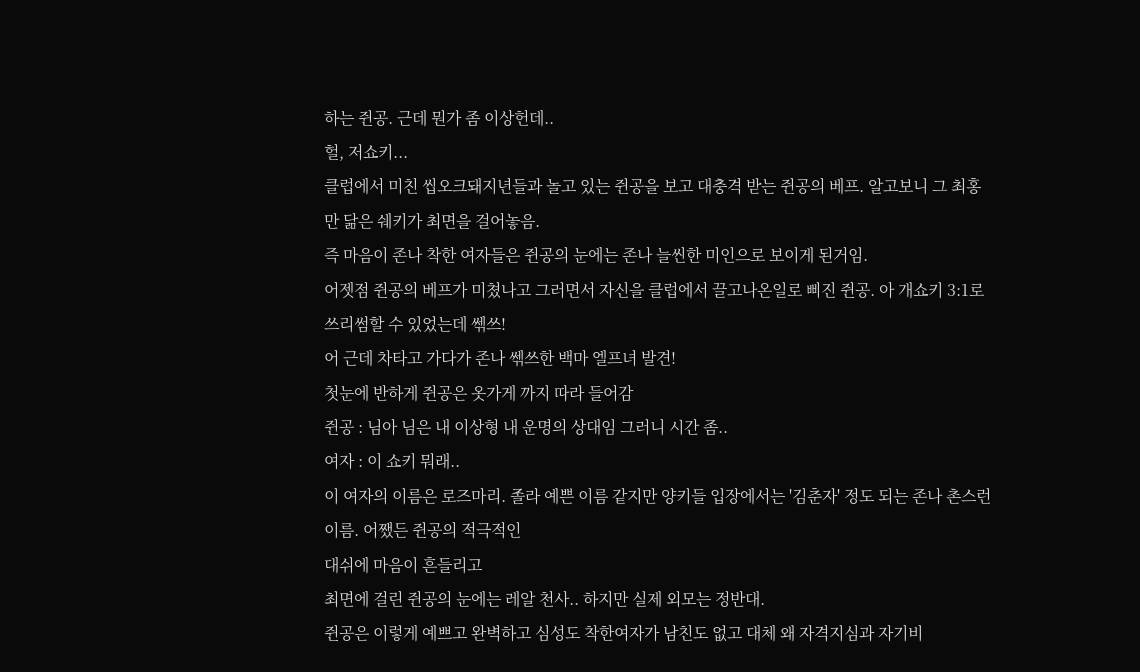하는 쥔공. 근데 뭔가 좀 이상헌데..
헐, 저쇼키...
클럽에서 미친 씹오크돼지년들과 놀고 있는 쥔공을 보고 대충격 받는 쥔공의 베프. 알고보니 그 최홍만 닮은 쉐키가 최면을 걸어놓음.
즉 마음이 존나 착한 여자들은 쥔공의 눈에는 존나 늘씬한 미인으로 보이게 된거임.
어젯점 쥔공의 베프가 미쳤나고 그러면서 자신을 클럽에서 끌고나온일로 삐진 쥔공. 아 개쇼키 3:1로 쓰리썸할 수 있었는데 쎆쓰!
어 근데 차타고 가다가 존나 쎆쓰한 백마 엘프녀 발견!
첫눈에 반하게 쥔공은 옷가게 까지 따라 들어감
쥔공 : 님아 님은 내 이상형 내 운명의 상대임 그러니 시간 좀..
여자 : 이 쇼키 뭐래..
이 여자의 이름은 로즈마리. 졸라 예쁜 이름 같지만 양키들 입장에서는 '김춘자' 정도 되는 존나 촌스런 이름. 어쨌든 쥔공의 적극적인
대쉬에 마음이 흔들리고
최면에 걸린 쥔공의 눈에는 레알 천사.. 하지만 실제 외모는 정반대.
쥔공은 이렇게 예쁘고 완벽하고 심성도 착한여자가 남친도 없고 대체 왜 자격지심과 자기비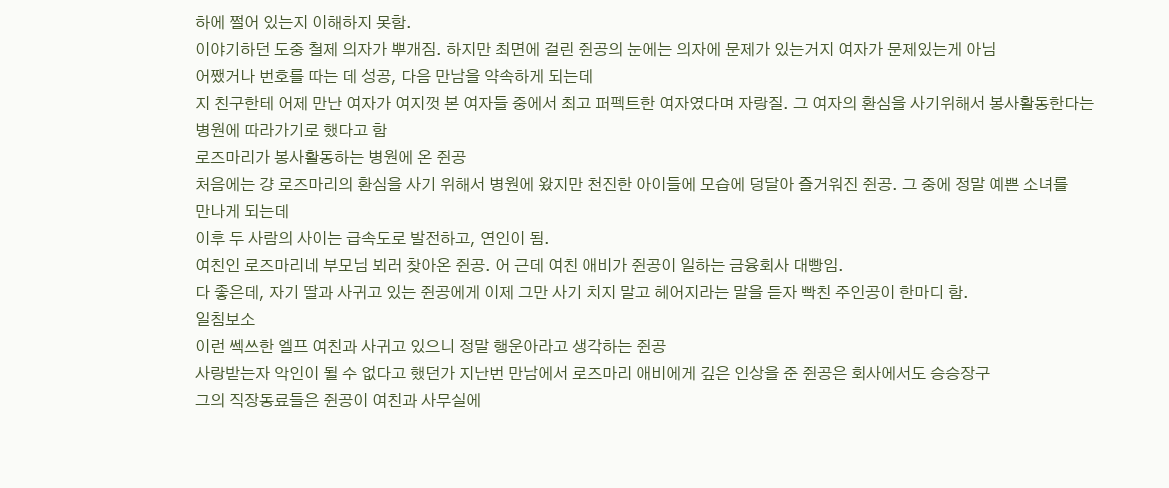하에 쩔어 있는지 이해하지 못함.
이야기하던 도중 철제 의자가 뿌개짐. 하지만 최면에 걸린 쥔공의 눈에는 의자에 문제가 있는거지 여자가 문제있는게 아님
어쨌거나 번호를 따는 데 성공, 다음 만남을 약속하게 되는데
지 친구한테 어제 만난 여자가 여지껏 본 여자들 중에서 최고 퍼펙트한 여자였다며 자랑질. 그 여자의 환심을 사기위해서 봉사활동한다는
병원에 따라가기로 했다고 함
로즈마리가 봉사활동하는 병원에 온 쥔공
처음에는 걍 로즈마리의 환심을 사기 위해서 병원에 왔지만 천진한 아이들에 모습에 덩달아 즐거워진 쥔공. 그 중에 정말 예쁜 소녀를
만나게 되는데
이후 두 사람의 사이는 급속도로 발전하고, 연인이 됨.
여친인 로즈마리네 부모님 뵈러 찾아온 쥔공. 어 근데 여친 애비가 쥔공이 일하는 금융회사 대빵임.
다 좋은데, 자기 딸과 사귀고 있는 쥔공에게 이제 그만 사기 치지 말고 헤어지라는 말을 듣자 빡친 주인공이 한마디 함.
일침보소
이런 쎅쓰한 엘프 여친과 사귀고 있으니 정말 행운아라고 생각하는 쥔공
사랑받는자 악인이 될 수 없다고 했던가 지난번 만남에서 로즈마리 애비에게 깊은 인상을 준 쥔공은 회사에서도 승승장구
그의 직장동료들은 쥔공이 여친과 사무실에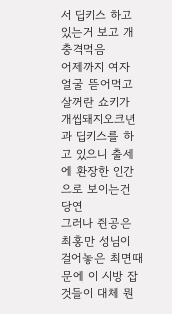서 딥키스 하고 있는거 보고 개충격먹음
어제까지 여자 얼굴 뜯어먹고 살꺼란 쇼키가 개씹돼지오크년과 딥키스를 하고 있으니 출세에 환장한 인간으로 보이는건 당연
그러나 쥔공은 최홍만 성님이 걸어놓은 최면때문에 이 시방 잡것들이 대체 뭔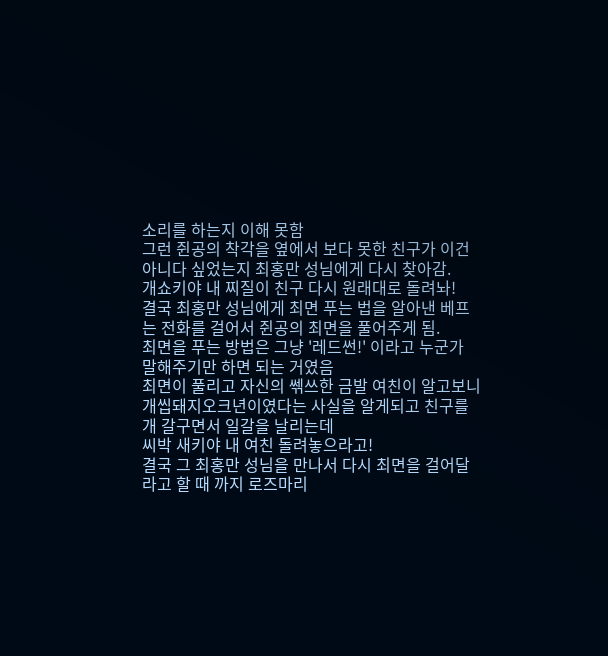소리를 하는지 이해 못함
그런 쥔공의 착각을 옆에서 보다 못한 친구가 이건 아니다 싶었는지 최홍만 성님에게 다시 찾아감.
개쇼키야 내 찌질이 친구 다시 원래대로 돌려놔!
결국 최홍만 성님에게 최면 푸는 법을 알아낸 베프는 전화를 걸어서 쥔공의 최면을 풀어주게 됨.
최면을 푸는 방법은 그냥 '레드썬!' 이라고 누군가 말해주기만 하면 되는 거였음
최면이 풀리고 자신의 쎆쓰한 금발 여친이 알고보니 개씹돼지오크년이였다는 사실을 알게되고 친구를 개 갈구면서 일갈을 날리는데
씨박 새키야 내 여친 돌려놓으라고!
결국 그 최홍만 성님을 만나서 다시 최면을 걸어달라고 할 때 까지 로즈마리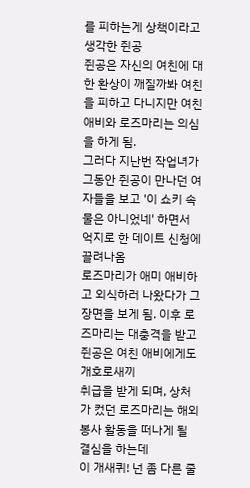를 피하는게 상책이라고 생각한 쥔공
쥔공은 자신의 여친에 대한 환상이 깨질까봐 여친을 피하고 다니지만 여친 애비와 로즈마리는 의심을 하게 됨.
그러다 지난번 작업녀가 그동안 쥔공이 만나던 여자들을 보고 '이 쇼키 속물은 아니었네' 하면서 억지로 한 데이트 신청에 끌려나옴
로즈마리가 애미 애비하고 외식하러 나왔다가 그 장면을 보게 됨. 이후 로즈마리는 대충격을 받고 쥔공은 여친 애비에게도 개호로새끼
취급을 받게 되며, 상처가 컸던 로즈마리는 해외 봉사 활동을 떠나게 될 결심을 하는데
이 개새퀴! 넌 좀 다른 줄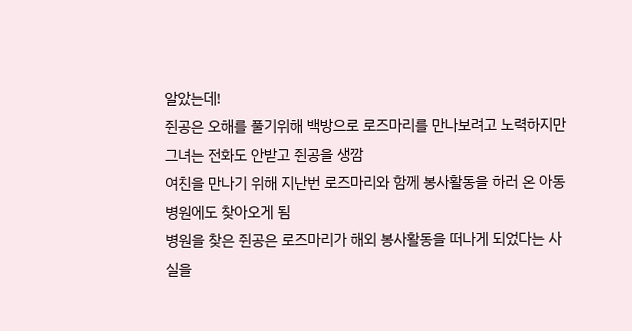알았는데!
쥔공은 오해를 풀기위해 백방으로 로즈마리를 만나보려고 노력하지만 그녀는 전화도 안받고 쥔공을 생깜
여친을 만나기 위해 지난번 로즈마리와 함께 봉사활동을 하러 온 아동 병원에도 찾아오게 됨
병원을 찾은 쥔공은 로즈마리가 해외 봉사활동을 떠나게 되었다는 사실을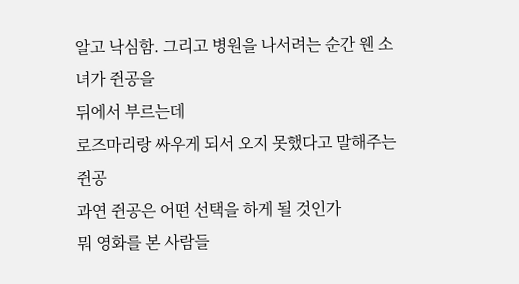알고 낙심함. 그리고 병원을 나서려는 순간 웬 소녀가 쥔공을
뒤에서 부르는데
로즈마리랑 싸우게 되서 오지 못했다고 말해주는 쥔공
과연 쥔공은 어떤 선택을 하게 될 것인가
뭐 영화를 본 사람들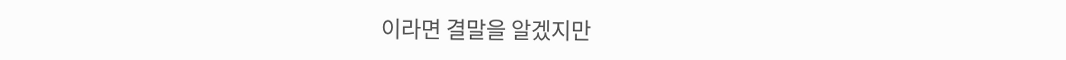이라면 결말을 알겠지만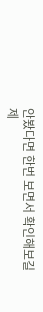안봤다면 한번 보면서 확인해보길
제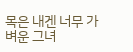목은 내겐 너무 가벼운 그녀